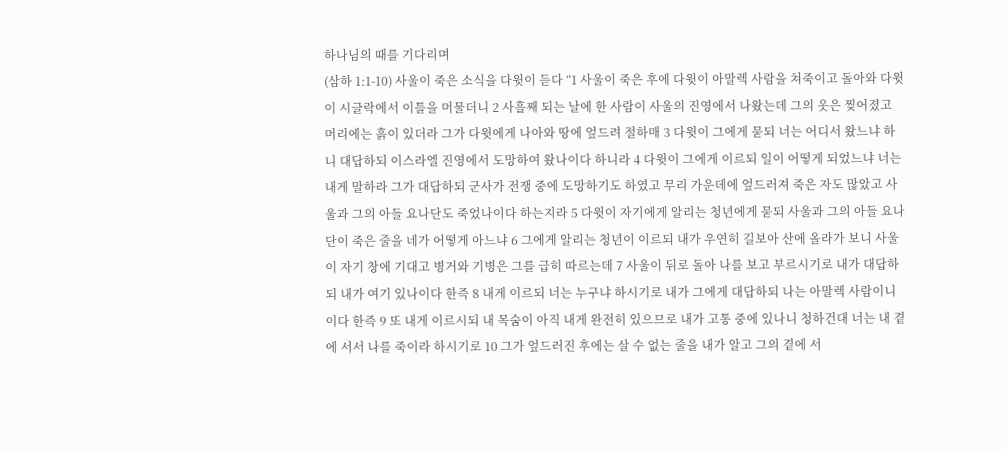하나님의 때를 기다리며
(삼하 1:1-10) 사울이 죽은 소식을 다윗이 듣다 “1 사울이 죽은 후에 다윗이 아말렉 사람을 쳐죽이고 돌아와 다윗이 시글락에서 이틀을 머물더니 2 사흘째 되는 날에 한 사람이 사울의 진영에서 나왔는데 그의 옷은 찢어졌고 머리에는 흙이 있더라 그가 다윗에게 나아와 땅에 엎드려 절하매 3 다윗이 그에게 묻되 너는 어디서 왔느냐 하니 대답하되 이스라엘 진영에서 도망하여 왔나이다 하니라 4 다윗이 그에게 이르되 일이 어떻게 되었느냐 너는 내게 말하라 그가 대답하되 군사가 전쟁 중에 도망하기도 하였고 무리 가운데에 엎드러져 죽은 자도 많았고 사울과 그의 아들 요나단도 죽었나이다 하는지라 5 다윗이 자기에게 알리는 청년에게 묻되 사울과 그의 아들 요나단이 죽은 줄을 네가 어떻게 아느냐 6 그에게 알리는 청년이 이르되 내가 우연히 길보아 산에 올라가 보니 사울이 자기 창에 기대고 병거와 기병은 그를 급히 따르는데 7 사울이 뒤로 돌아 나를 보고 부르시기로 내가 대답하되 내가 여기 있나이다 한즉 8 내게 이르되 너는 누구냐 하시기로 내가 그에게 대답하되 나는 아말렉 사람이니이다 한즉 9 또 내게 이르시되 내 목숨이 아직 내게 완전히 있으므로 내가 고통 중에 있나니 청하건대 너는 내 곁에 서서 나를 죽이라 하시기로 10 그가 엎드러진 후에는 살 수 없는 줄을 내가 알고 그의 곁에 서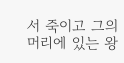서 죽이고 그의 머리에 있는 왕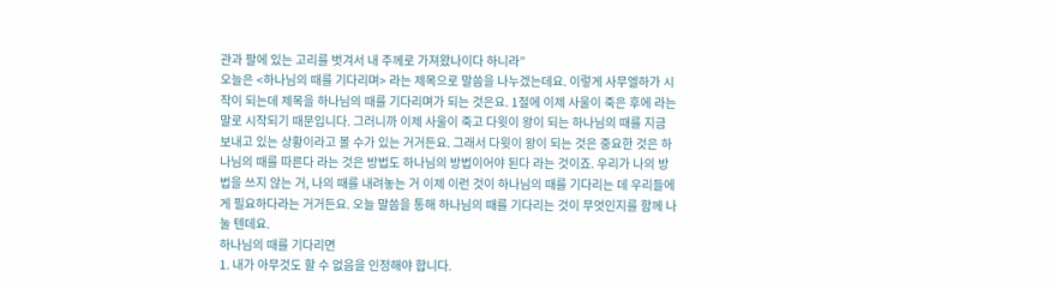관과 팔에 있는 고리를 벗겨서 내 주께로 가져왔나이다 하니라”
오늘은 <하나님의 때를 기다리며> 라는 제목으로 말씀을 나누겠는데요. 이렇게 사무엘하가 시작이 되는데 제목을 하나님의 때를 기다리며가 되는 것은요. 1절에 이제 사울이 죽은 후에 라는 말로 시작되기 때문입니다. 그러니까 이제 사울이 죽고 다윗이 왕이 되는 하나님의 때를 지금 보내고 있는 상황이라고 볼 수가 있는 거거든요. 그래서 다윗이 왕이 되는 것은 중요한 것은 하나님의 때를 따른다 라는 것은 방법도 하나님의 방법이어야 된다 라는 것이죠. 우리가 나의 방법을 쓰지 않는 거, 나의 때를 내려놓는 거 이제 이런 것이 하나님의 때를 기다리는 데 우리들에게 필요하다라는 거거든요. 오늘 말씀을 통해 하나님의 때를 기다리는 것이 무엇인지를 함께 나눌 텐데요.
하나님의 때를 기다리면
1. 내가 아무것도 할 수 없음을 인정해야 합니다.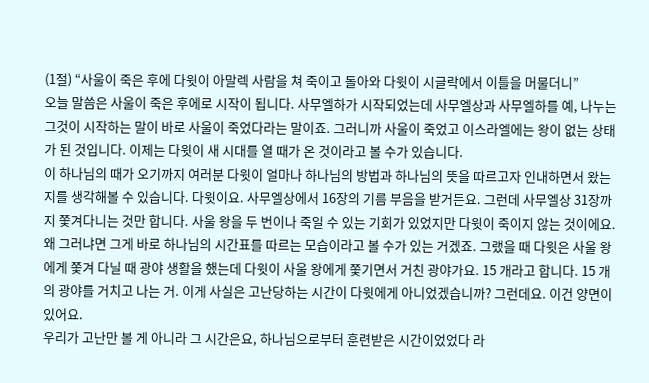(1절) “사울이 죽은 후에 다윗이 아말렉 사람을 쳐 죽이고 돌아와 다윗이 시글락에서 이틀을 머물더니”
오늘 말씀은 사울이 죽은 후에로 시작이 됩니다. 사무엘하가 시작되었는데 사무엘상과 사무엘하를 예, 나누는 그것이 시작하는 말이 바로 사울이 죽었다라는 말이죠. 그러니까 사울이 죽었고 이스라엘에는 왕이 없는 상태가 된 것입니다. 이제는 다윗이 새 시대를 열 때가 온 것이라고 볼 수가 있습니다.
이 하나님의 때가 오기까지 여러분 다윗이 얼마나 하나님의 방법과 하나님의 뜻을 따르고자 인내하면서 왔는지를 생각해볼 수 있습니다. 다윗이요. 사무엘상에서 16장의 기름 부음을 받거든요. 그런데 사무엘상 31장까지 쫓겨다니는 것만 합니다. 사울 왕을 두 번이나 죽일 수 있는 기회가 있었지만 다윗이 죽이지 않는 것이에요. 왜 그러냐면 그게 바로 하나님의 시간표를 따르는 모습이라고 볼 수가 있는 거겠죠. 그랬을 때 다윗은 사울 왕에게 쫓겨 다닐 때 광야 생활을 했는데 다윗이 사울 왕에게 쫓기면서 거친 광야가요. 15 개라고 합니다. 15 개의 광야를 거치고 나는 거. 이게 사실은 고난당하는 시간이 다윗에게 아니었겠습니까? 그런데요. 이건 양면이 있어요.
우리가 고난만 볼 게 아니라 그 시간은요, 하나님으로부터 훈련받은 시간이었었다 라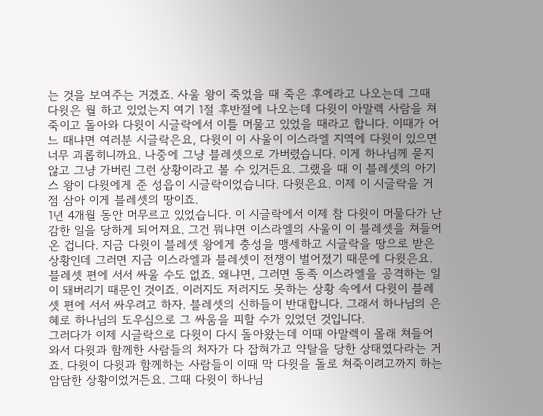는 것을 보여주는 거겠죠. 사울 왕이 죽었을 때 죽은 후에라고 나오는데 그때 다윗은 뭘 하고 있었는지 여기 1절 후반절에 나오는데 다윗이 아말렉 사람을 쳐죽이고 돌아와 다윗이 시글락에서 이틀 머물고 있었을 때라고 합니다. 이때가 어느 때냐면 여러분 시글락은요, 다윗이 이 사울이 이스라엘 지역에 다윗이 있으면 너무 괴롭히니까요. 나중에 그냥 블레셋으로 가버렸습니다. 이게 하나님께 묻지 않고 그냥 가버린 그런 상황이라고 볼 수 있거든요. 그랬을 때 이 블레셋의 아기스 왕이 다윗에게 준 성읍이 시글락이었습니다. 다윗은요. 이제 이 시글락을 거점 삼아 이게 블레셋의 땅이죠.
1년 4개월 동안 머무르고 있었습니다. 이 시글락에서 이제 참 다윗이 머물다가 난감한 일을 당하게 되어져요. 그건 뭐냐면 이스라엘의 사울이 이 블레셋을 쳐들어온 겁니다. 지금 다윗이 블레셋 왕에게 충성을 맹세하고 시글락을 땅으로 받은 상황인데 그러면 지금 이스라엘과 블레셋이 전쟁이 벌어졌기 때문에 다윗은요. 블레셋 편에 서서 싸울 수도 없죠. 왜냐면, 그러면 동족 이스라엘을 공격하는 일이 돼버리기 때문인 것이죠. 이러지도 저러지도 못하는 상황 속에서 다윗이 블레셋 편에 서서 싸우려고 하자. 블레셋의 신하들이 반대합니다. 그래서 하나님의 은혜로 하나님의 도우심으로 그 싸움을 피할 수가 있었던 것입니다.
그러다가 이제 시글락으로 다윗이 다시 돌아왔는데 이때 아말렉이 몰래 쳐들어와서 다윗과 함께한 사람들의 처자가 다 잡혀가고 약탈을 당한 상태였다라는 거죠. 다윗이 다윗과 함께하는 사람들이 이때 막 다윗을 돌로 쳐죽이려고까지 하는 암담한 상황이었거든요. 그때 다윗이 하나님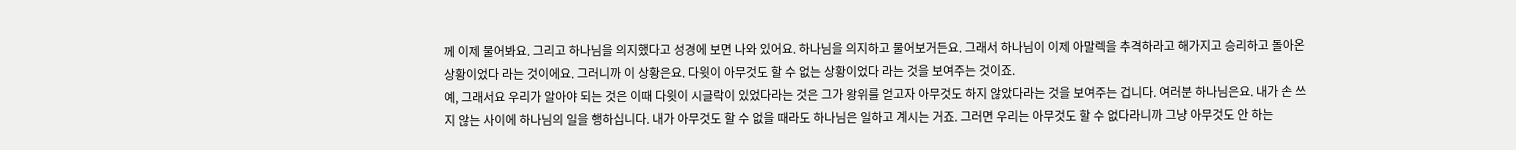께 이제 물어봐요. 그리고 하나님을 의지했다고 성경에 보면 나와 있어요. 하나님을 의지하고 물어보거든요. 그래서 하나님이 이제 아말렉을 추격하라고 해가지고 승리하고 돌아온 상황이었다 라는 것이에요. 그러니까 이 상황은요. 다윗이 아무것도 할 수 없는 상황이었다 라는 것을 보여주는 것이죠.
예, 그래서요 우리가 알아야 되는 것은 이때 다윗이 시글락이 있었다라는 것은 그가 왕위를 얻고자 아무것도 하지 않았다라는 것을 보여주는 겁니다. 여러분 하나님은요. 내가 손 쓰지 않는 사이에 하나님의 일을 행하십니다. 내가 아무것도 할 수 없을 때라도 하나님은 일하고 계시는 거죠. 그러면 우리는 아무것도 할 수 없다라니까 그냥 아무것도 안 하는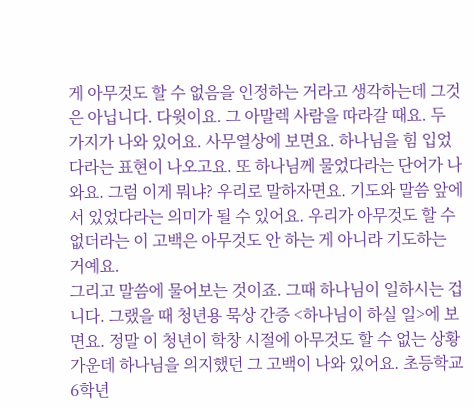게 아무것도 할 수 없음을 인정하는 거라고 생각하는데 그것은 아닙니다. 다윗이요. 그 아말렉 사람을 따라갈 때요. 두 가지가 나와 있어요. 사무열상에 보면요. 하나님을 힘 입었다라는 표현이 나오고요. 또 하나님께 물었다라는 단어가 나와요. 그럼 이게 뭐냐? 우리로 말하자면요. 기도와 말씀 앞에 서 있었다라는 의미가 될 수 있어요. 우리가 아무것도 할 수 없더라는 이 고백은 아무것도 안 하는 게 아니라 기도하는 거예요.
그리고 말씀에 물어보는 것이죠. 그때 하나님이 일하시는 겁니다. 그랬을 때 청년용 묵상 간증 <하나님이 하실 일>에 보면요. 정말 이 청년이 학창 시절에 아무것도 할 수 없는 상황 가운데 하나님을 의지했던 그 고백이 나와 있어요. 초등학교 6학년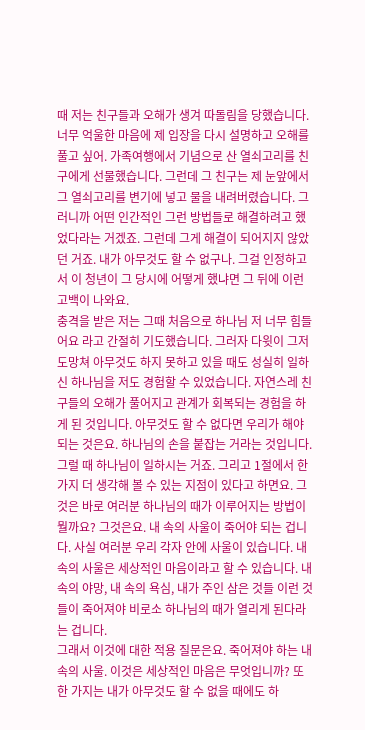때 저는 친구들과 오해가 생겨 따돌림을 당했습니다. 너무 억울한 마음에 제 입장을 다시 설명하고 오해를 풀고 싶어. 가족여행에서 기념으로 산 열쇠고리를 친구에게 선물했습니다. 그런데 그 친구는 제 눈앞에서 그 열쇠고리를 변기에 넣고 물을 내려버렸습니다. 그러니까 어떤 인간적인 그런 방법들로 해결하려고 했었다라는 거겠죠. 그런데 그게 해결이 되어지지 않았던 거죠. 내가 아무것도 할 수 없구나. 그걸 인정하고서 이 청년이 그 당시에 어떻게 했냐면 그 뒤에 이런 고백이 나와요.
충격을 받은 저는 그때 처음으로 하나님 저 너무 힘들어요 라고 간절히 기도했습니다. 그러자 다윗이 그저 도망쳐 아무것도 하지 못하고 있을 때도 성실히 일하신 하나님을 저도 경험할 수 있었습니다. 자연스레 친구들의 오해가 풀어지고 관계가 회복되는 경험을 하게 된 것입니다. 아무것도 할 수 없다면 우리가 해야 되는 것은요. 하나님의 손을 붙잡는 거라는 것입니다. 그럴 때 하나님이 일하시는 거죠. 그리고 1절에서 한 가지 더 생각해 볼 수 있는 지점이 있다고 하면요. 그것은 바로 여러분 하나님의 때가 이루어지는 방법이 뭘까요? 그것은요. 내 속의 사울이 죽어야 되는 겁니다. 사실 여러분 우리 각자 안에 사울이 있습니다. 내 속의 사울은 세상적인 마음이라고 할 수 있습니다. 내 속의 야망, 내 속의 욕심, 내가 주인 삼은 것들 이런 것들이 죽어져야 비로소 하나님의 때가 열리게 된다라는 겁니다.
그래서 이것에 대한 적용 질문은요. 죽어져야 하는 내 속의 사울. 이것은 세상적인 마음은 무엇입니까? 또 한 가지는 내가 아무것도 할 수 없을 때에도 하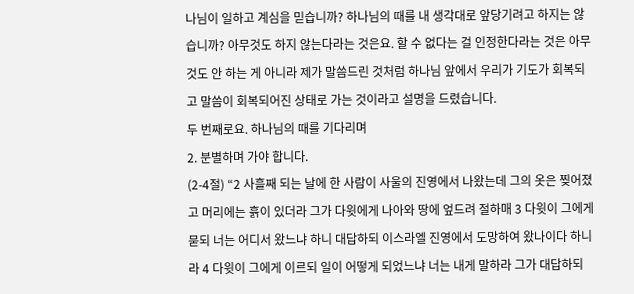나님이 일하고 계심을 믿습니까? 하나님의 때를 내 생각대로 앞당기려고 하지는 않습니까? 아무것도 하지 않는다라는 것은요. 할 수 없다는 걸 인정한다라는 것은 아무것도 안 하는 게 아니라 제가 말씀드린 것처럼 하나님 앞에서 우리가 기도가 회복되고 말씀이 회복되어진 상태로 가는 것이라고 설명을 드렸습니다.
두 번째로요. 하나님의 때를 기다리며
2. 분별하며 가야 합니다.
(2-4절) “2 사흘째 되는 날에 한 사람이 사울의 진영에서 나왔는데 그의 옷은 찢어졌고 머리에는 흙이 있더라 그가 다윗에게 나아와 땅에 엎드려 절하매 3 다윗이 그에게 묻되 너는 어디서 왔느냐 하니 대답하되 이스라엘 진영에서 도망하여 왔나이다 하니라 4 다윗이 그에게 이르되 일이 어떻게 되었느냐 너는 내게 말하라 그가 대답하되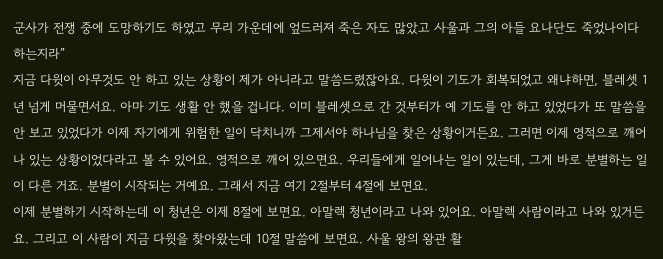군사가 전쟁 중에 도망하기도 하였고 무리 가운데에 엎드러져 죽은 자도 많았고 사울과 그의 아들 요나단도 죽었나이다 하는지라”
지금 다윗이 아무것도 안 하고 있는 상황이 제가 아니라고 말씀드렸잖아요. 다윗이 기도가 회복되었고 왜냐하면, 블레셋 1년 넘게 머물면서요. 아마 기도 생활 안 했을 겁니다. 이미 블레셋으로 간 것부터가 예 기도를 안 하고 있었다가 또 말씀을 안 보고 있었다가 이제 자기에게 위험한 일이 닥치니까 그제서야 하나님을 찾은 상황이거든요. 그러면 이제 영적으로 깨어나 있는 상황이었다라고 볼 수 있어요. 영적으로 깨어 있으면요. 우리들에게 일어나는 일이 있는데, 그게 바로 분별하는 일이 다른 거죠. 분별이 시작되는 거예요. 그래서 지금 여기 2절부터 4절에 보면요.
이제 분별하기 시작하는데 이 청년은 이제 8절에 보면요. 아말렉 청년이라고 나와 있어요. 아말렉 사람이라고 나와 있거든요. 그리고 이 사람이 지금 다윗을 찾아왔는데 10절 말씀에 보면요. 사울 왕의 왕관 활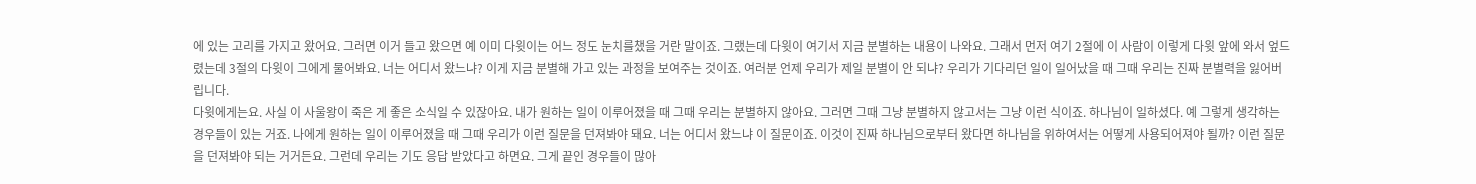에 있는 고리를 가지고 왔어요. 그러면 이거 들고 왔으면 예 이미 다윗이는 어느 정도 눈치를챘을 거란 말이죠. 그랬는데 다윗이 여기서 지금 분별하는 내용이 나와요. 그래서 먼저 여기 2절에 이 사람이 이렇게 다윗 앞에 와서 엎드렸는데 3절의 다윗이 그에게 물어봐요. 너는 어디서 왔느냐? 이게 지금 분별해 가고 있는 과정을 보여주는 것이죠. 여러분 언제 우리가 제일 분별이 안 되냐? 우리가 기다리던 일이 일어났을 때 그때 우리는 진짜 분별력을 잃어버립니다.
다윗에게는요. 사실 이 사울왕이 죽은 게 좋은 소식일 수 있잖아요. 내가 원하는 일이 이루어졌을 때 그때 우리는 분별하지 않아요. 그러면 그때 그냥 분별하지 않고서는 그냥 이런 식이죠. 하나님이 일하셨다. 예 그렇게 생각하는 경우들이 있는 거죠. 나에게 원하는 일이 이루어졌을 때 그때 우리가 이런 질문을 던져봐야 돼요. 너는 어디서 왔느냐 이 질문이죠. 이것이 진짜 하나님으로부터 왔다면 하나님을 위하여서는 어떻게 사용되어져야 될까? 이런 질문을 던져봐야 되는 거거든요. 그런데 우리는 기도 응답 받았다고 하면요. 그게 끝인 경우들이 많아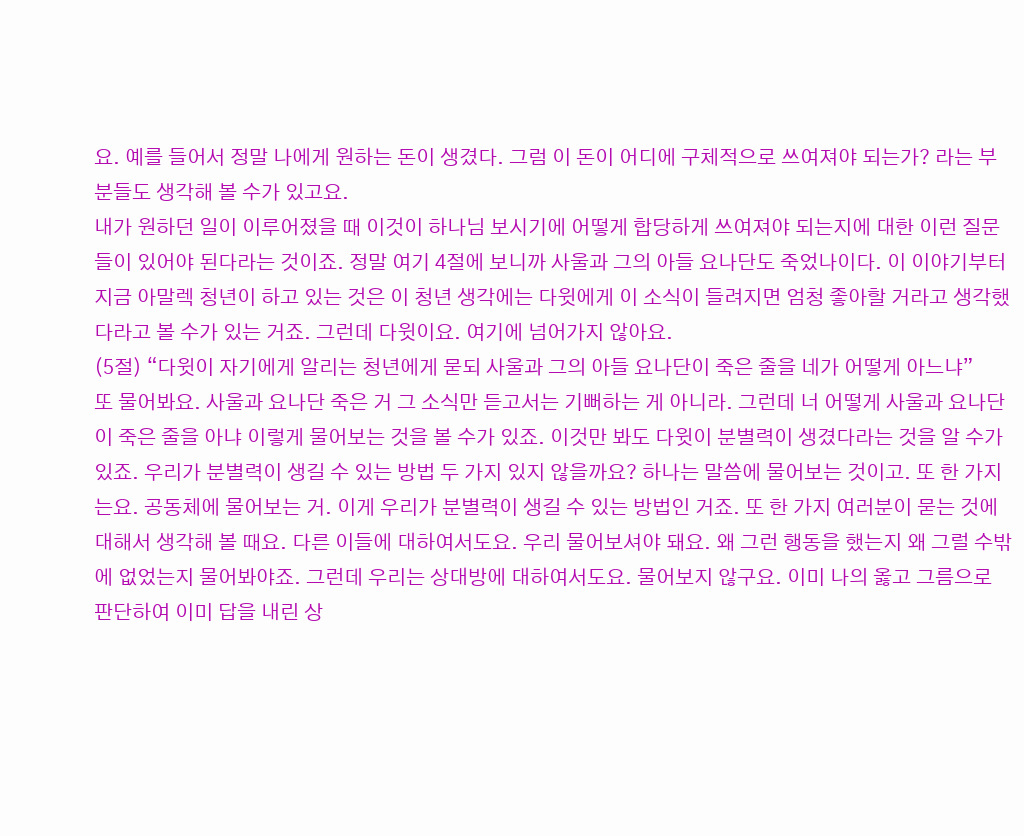요. 예를 들어서 정말 나에게 원하는 돈이 생겼다. 그럼 이 돈이 어디에 구체적으로 쓰여져야 되는가? 라는 부분들도 생각해 볼 수가 있고요.
내가 원하던 일이 이루어졌을 때 이것이 하나님 보시기에 어떻게 합당하게 쓰여져야 되는지에 대한 이런 질문들이 있어야 된다라는 것이죠. 정말 여기 4절에 보니까 사울과 그의 아들 요나단도 죽었나이다. 이 이야기부터 지금 아말렉 청년이 하고 있는 것은 이 청년 생각에는 다윗에게 이 소식이 들려지면 엄청 좋아할 거라고 생각했다라고 볼 수가 있는 거죠. 그런데 다윗이요. 여기에 넘어가지 않아요.
(5절) “다윗이 자기에게 알리는 청년에게 묻되 사울과 그의 아들 요나단이 죽은 줄을 네가 어떻게 아느냐”
또 물어봐요. 사울과 요나단 죽은 거 그 소식만 듣고서는 기뻐하는 게 아니라. 그런데 너 어떻게 사울과 요나단이 죽은 줄을 아냐 이렇게 물어보는 것을 볼 수가 있죠. 이것만 봐도 다윗이 분별력이 생겼다라는 것을 알 수가 있죠. 우리가 분별력이 생길 수 있는 방법 두 가지 있지 않을까요? 하나는 말씀에 물어보는 것이고. 또 한 가지는요. 공동체에 물어보는 거. 이게 우리가 분별력이 생길 수 있는 방법인 거죠. 또 한 가지 여러분이 묻는 것에 대해서 생각해 볼 때요. 다른 이들에 대하여서도요. 우리 물어보셔야 돼요. 왜 그런 행동을 했는지 왜 그럴 수밖에 없었는지 물어봐야죠. 그런데 우리는 상대방에 대하여서도요. 물어보지 않구요. 이미 나의 옳고 그름으로 판단하여 이미 답을 내린 상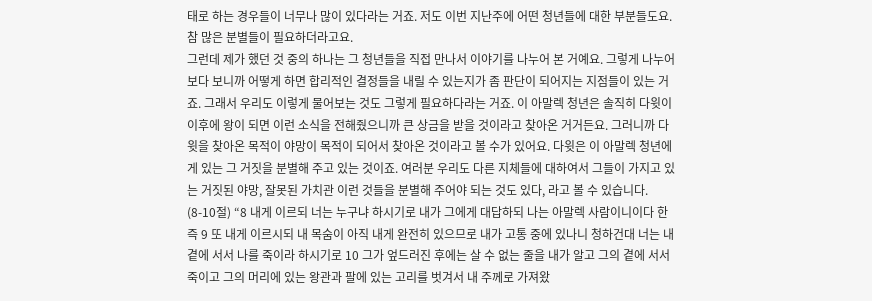태로 하는 경우들이 너무나 많이 있다라는 거죠. 저도 이번 지난주에 어떤 청년들에 대한 부분들도요. 참 많은 분별들이 필요하더라고요.
그런데 제가 했던 것 중의 하나는 그 청년들을 직접 만나서 이야기를 나누어 본 거예요. 그렇게 나누어 보다 보니까 어떻게 하면 합리적인 결정들을 내릴 수 있는지가 좀 판단이 되어지는 지점들이 있는 거죠. 그래서 우리도 이렇게 물어보는 것도 그렇게 필요하다라는 거죠. 이 아말렉 청년은 솔직히 다윗이 이후에 왕이 되면 이런 소식을 전해줬으니까 큰 상금을 받을 것이라고 찾아온 거거든요. 그러니까 다윗을 찾아온 목적이 야망이 목적이 되어서 찾아온 것이라고 볼 수가 있어요. 다윗은 이 아말렉 청년에게 있는 그 거짓을 분별해 주고 있는 것이죠. 여러분 우리도 다른 지체들에 대하여서 그들이 가지고 있는 거짓된 야망, 잘못된 가치관 이런 것들을 분별해 주어야 되는 것도 있다, 라고 볼 수 있습니다.
(8-10절) “8 내게 이르되 너는 누구냐 하시기로 내가 그에게 대답하되 나는 아말렉 사람이니이다 한즉 9 또 내게 이르시되 내 목숨이 아직 내게 완전히 있으므로 내가 고통 중에 있나니 청하건대 너는 내 곁에 서서 나를 죽이라 하시기로 10 그가 엎드러진 후에는 살 수 없는 줄을 내가 알고 그의 곁에 서서 죽이고 그의 머리에 있는 왕관과 팔에 있는 고리를 벗겨서 내 주께로 가져왔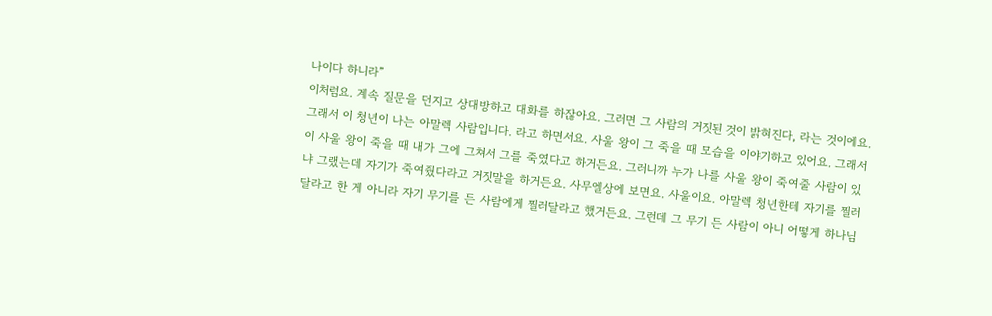나이다 하니라”
이처럼요. 계속 질문을 던지고 상대방하고 대화를 하잖아요. 그러면 그 사람의 거짓된 것이 밝혀진다, 라는 것이에요. 그래서 이 청년이 나는 아말렉 사람입니다. 라고 하면서요. 사울 왕이 그 죽을 때 모습을 이야기하고 있어요. 그래서 이 사울 왕이 죽을 때 내가 그에 그쳐서 그를 죽였다고 하거든요. 그러니까 누가 나를 사울 왕이 죽여줄 사람이 있냐 그랬는데 자기가 죽여줬다라고 거짓말을 하거든요. 사무엘상에 보면요. 사울이요. 아말렉 청년한테 자기를 찔러달라고 한 게 아니라 자기 무기를 든 사람에게 찔러달라고 했거든요. 그런데 그 무기 든 사람이 아니 어떻게 하나님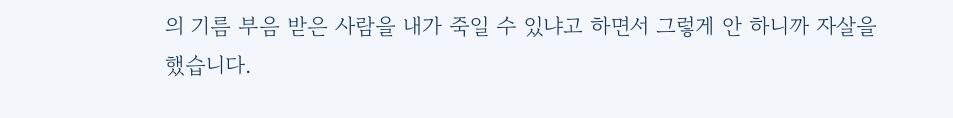의 기름 부음 받은 사람을 내가 죽일 수 있냐고 하면서 그렇게 안 하니까 자살을 했습니다.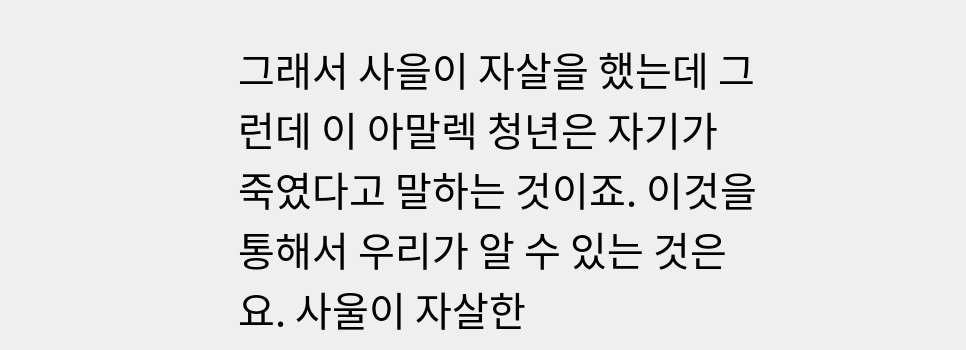그래서 사을이 자살을 했는데 그런데 이 아말렉 청년은 자기가 죽였다고 말하는 것이죠. 이것을 통해서 우리가 알 수 있는 것은요. 사울이 자살한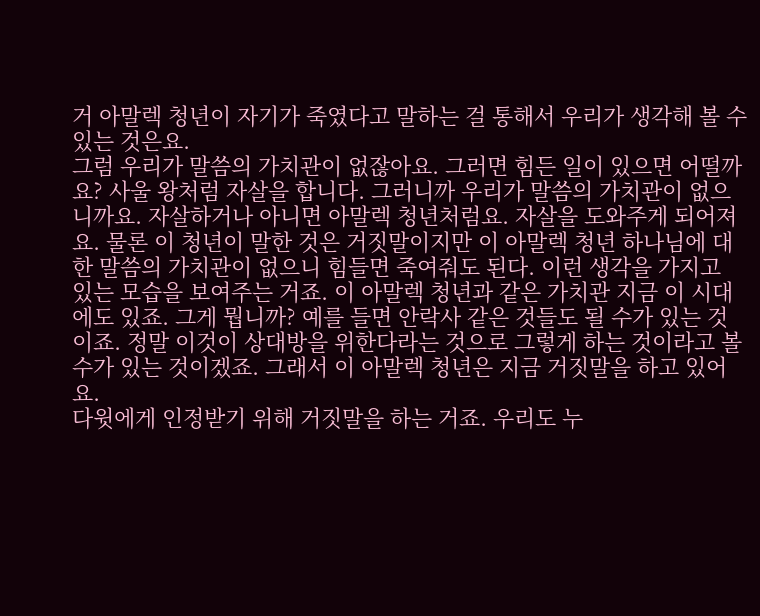거 아말렉 청년이 자기가 죽였다고 말하는 걸 통해서 우리가 생각해 볼 수 있는 것은요.
그럼 우리가 말씀의 가치관이 없잖아요. 그러면 힘든 일이 있으면 어떨까요? 사울 왕처럼 자살을 합니다. 그러니까 우리가 말씀의 가치관이 없으니까요. 자살하거나 아니면 아말렉 청년처럼요. 자살을 도와주게 되어져요. 물론 이 청년이 말한 것은 거짓말이지만 이 아말렉 청년 하나님에 대한 말씀의 가치관이 없으니 힘들면 죽여줘도 된다. 이런 생각을 가지고 있는 모습을 보여주는 거죠. 이 아말렉 청년과 같은 가치관 지금 이 시대에도 있죠. 그게 뭡니까? 예를 들면 안락사 같은 것들도 될 수가 있는 것이죠. 정말 이것이 상대방을 위한다라는 것으로 그렇게 하는 것이라고 볼 수가 있는 것이겠죠. 그래서 이 아말렉 청년은 지금 거짓말을 하고 있어요.
다윗에게 인정받기 위해 거짓말을 하는 거죠. 우리도 누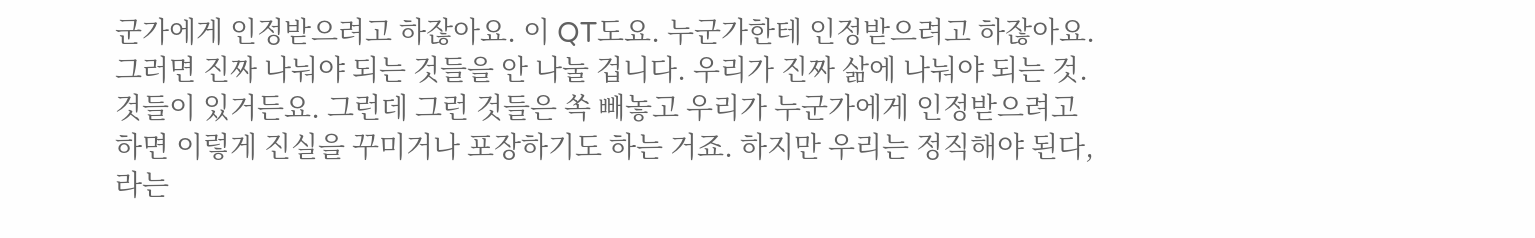군가에게 인정받으려고 하잖아요. 이 QT도요. 누군가한테 인정받으려고 하잖아요. 그러면 진짜 나눠야 되는 것들을 안 나눌 겁니다. 우리가 진짜 삶에 나눠야 되는 것. 것들이 있거든요. 그런데 그런 것들은 쏙 빼놓고 우리가 누군가에게 인정받으려고 하면 이렇게 진실을 꾸미거나 포장하기도 하는 거죠. 하지만 우리는 정직해야 된다, 라는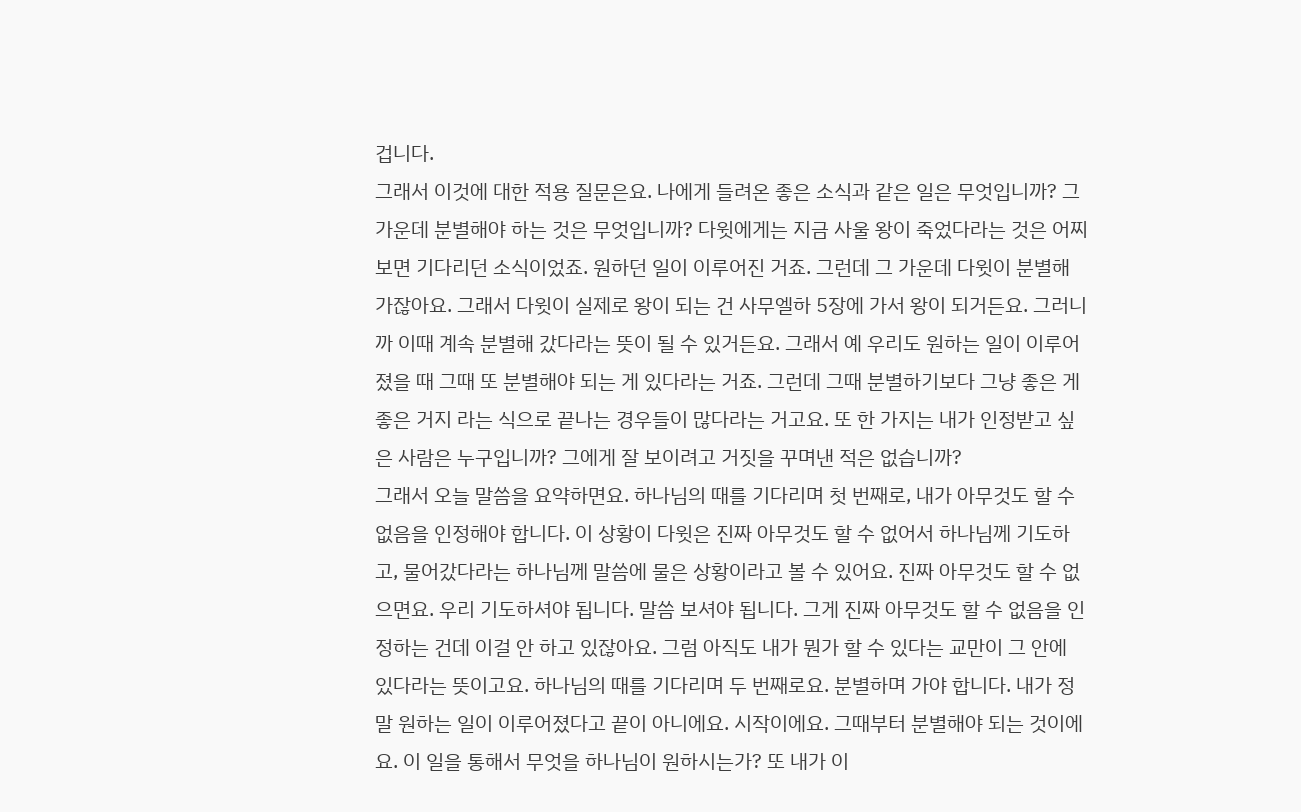겁니다.
그래서 이것에 대한 적용 질문은요. 나에게 들려온 좋은 소식과 같은 일은 무엇입니까? 그 가운데 분별해야 하는 것은 무엇입니까? 다윗에게는 지금 사울 왕이 죽었다라는 것은 어찌 보면 기다리던 소식이었죠. 원하던 일이 이루어진 거죠. 그런데 그 가운데 다윗이 분별해 가잖아요. 그래서 다윗이 실제로 왕이 되는 건 사무엘하 5장에 가서 왕이 되거든요. 그러니까 이때 계속 분별해 갔다라는 뜻이 될 수 있거든요. 그래서 예 우리도 원하는 일이 이루어졌을 때 그때 또 분별해야 되는 게 있다라는 거죠. 그런데 그때 분별하기보다 그냥 좋은 게 좋은 거지 라는 식으로 끝나는 경우들이 많다라는 거고요. 또 한 가지는 내가 인정받고 싶은 사람은 누구입니까? 그에게 잘 보이려고 거짓을 꾸며낸 적은 없습니까?
그래서 오늘 말씀을 요약하면요. 하나님의 때를 기다리며 첫 번째로, 내가 아무것도 할 수 없음을 인정해야 합니다. 이 상황이 다윗은 진짜 아무것도 할 수 없어서 하나님께 기도하고, 물어갔다라는 하나님께 말씀에 물은 상황이라고 볼 수 있어요. 진짜 아무것도 할 수 없으면요. 우리 기도하셔야 됩니다. 말씀 보셔야 됩니다. 그게 진짜 아무것도 할 수 없음을 인정하는 건데 이걸 안 하고 있잖아요. 그럼 아직도 내가 뭔가 할 수 있다는 교만이 그 안에 있다라는 뜻이고요. 하나님의 때를 기다리며 두 번째로요. 분별하며 가야 합니다. 내가 정말 원하는 일이 이루어졌다고 끝이 아니에요. 시작이에요. 그때부터 분별해야 되는 것이에요. 이 일을 통해서 무엇을 하나님이 원하시는가? 또 내가 이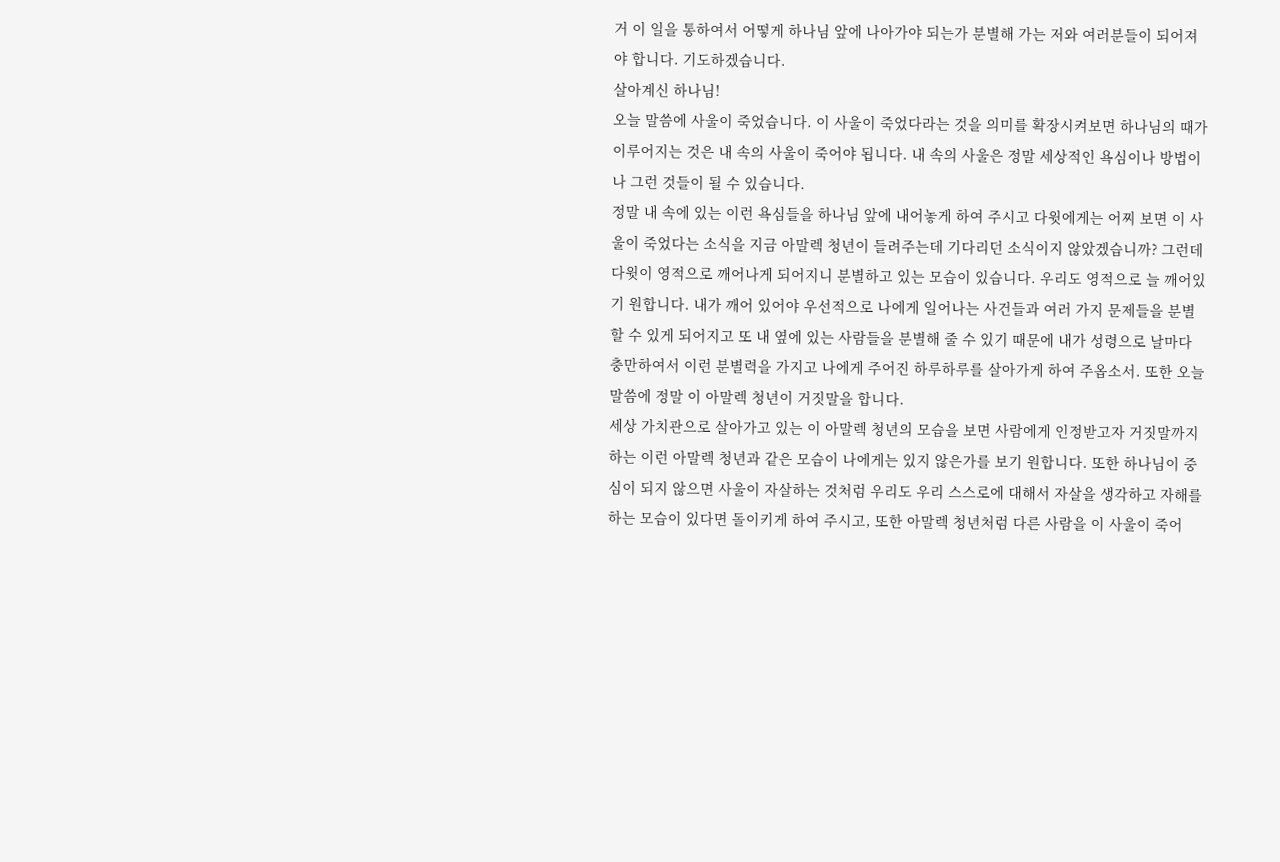거 이 일을 통하여서 어떻게 하나님 앞에 나아가야 되는가 분별해 가는 저와 여러분들이 되어져야 합니다. 기도하겠습니다.
살아계신 하나님!
오늘 말씀에 사울이 죽었습니다. 이 사울이 죽었다라는 것을 의미를 확장시켜보면 하나님의 때가 이루어지는 것은 내 속의 사울이 죽어야 됩니다. 내 속의 사울은 정말 세상적인 욕심이나 방법이나 그런 것들이 될 수 있습니다.
정말 내 속에 있는 이런 욕심들을 하나님 앞에 내어놓게 하여 주시고 다윗에게는 어찌 보면 이 사울이 죽었다는 소식을 지금 아말렉 청년이 들려주는데 기다리던 소식이지 않았겠습니까? 그런데 다윗이 영적으로 깨어나게 되어지니 분별하고 있는 모습이 있습니다. 우리도 영적으로 늘 깨어있기 원합니다. 내가 깨어 있어야 우선적으로 나에게 일어나는 사건들과 여러 가지 문제들을 분별할 수 있게 되어지고 또 내 옆에 있는 사람들을 분별해 줄 수 있기 때문에 내가 성령으로 날마다 충만하여서 이런 분별력을 가지고 나에게 주어진 하루하루를 살아가게 하여 주옵소서. 또한 오늘 말씀에 정말 이 아말렉 청년이 거짓말을 합니다.
세상 가치관으로 살아가고 있는 이 아말렉 청년의 모습을 보면 사람에게 인정받고자 거짓말까지 하는 이런 아말렉 청년과 같은 모습이 나에게는 있지 않은가를 보기 원합니다. 또한 하나님이 중심이 되지 않으면 사울이 자살하는 것처럼 우리도 우리 스스로에 대해서 자살을 생각하고 자해를 하는 모습이 있다면 돌이키게 하여 주시고, 또한 아말렉 청년처럼 다른 사람을 이 사울이 죽어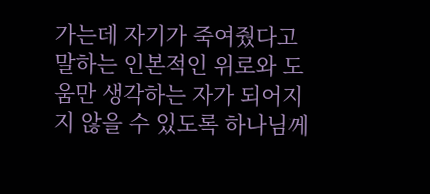가는데 자기가 죽여줬다고 말하는 인본적인 위로와 도움만 생각하는 자가 되어지지 않을 수 있도록 하나님께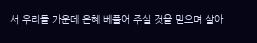서 우리들 가운데 은혜 베풀어 주실 것을 믿으며 살아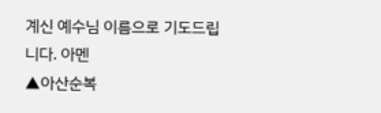계신 예수님 이름으로 기도드립니다. 아멘
▲아산순복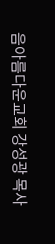음아름다운교회 강성광 목사